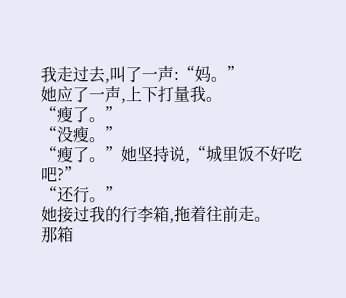我走过去,叫了一声:“妈。”
她应了一声,上下打量我。
“瘦了。”
“没瘦。”
“瘦了。”她坚持说,“城里饭不好吃吧?”
“还行。”
她接过我的行李箱,拖着往前走。
那箱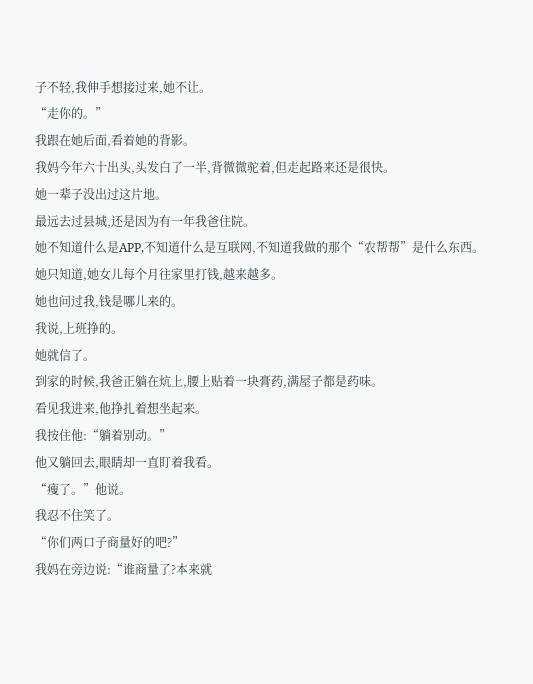子不轻,我伸手想接过来,她不让。
“走你的。”
我跟在她后面,看着她的背影。
我妈今年六十出头,头发白了一半,背微微驼着,但走起路来还是很快。
她一辈子没出过这片地。
最远去过县城,还是因为有一年我爸住院。
她不知道什么是APP,不知道什么是互联网,不知道我做的那个“农帮帮”是什么东西。
她只知道,她女儿每个月往家里打钱,越来越多。
她也问过我,钱是哪儿来的。
我说,上班挣的。
她就信了。
到家的时候,我爸正躺在炕上,腰上贴着一块膏药,满屋子都是药味。
看见我进来,他挣扎着想坐起来。
我按住他:“躺着别动。”
他又躺回去,眼睛却一直盯着我看。
“瘦了。”他说。
我忍不住笑了。
“你们两口子商量好的吧?”
我妈在旁边说:“谁商量了?本来就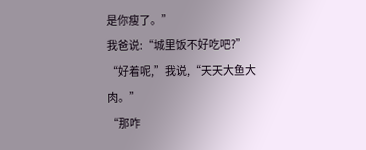是你瘦了。”
我爸说:“城里饭不好吃吧?”
“好着呢,”我说,“天天大鱼大肉。”
“那咋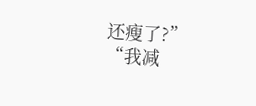还瘦了?”
“我减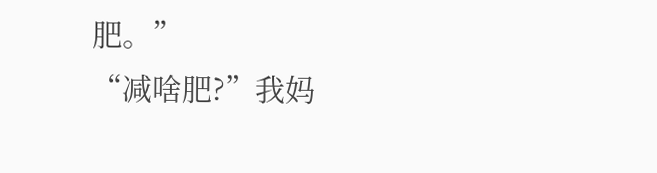肥。”
“减啥肥?”我妈